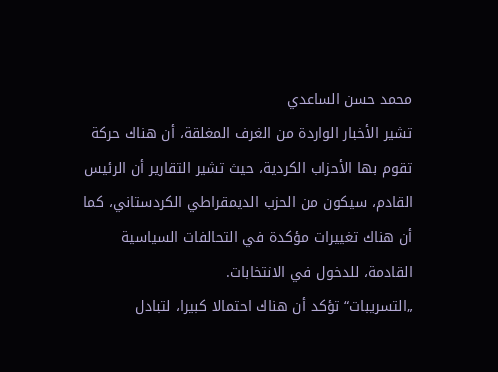محمد حسن الساعدي
تشير الأخبار الواردة من الغرف المغلقة، أن هناك حركة تقوم بها الأحزاب الكردية، حيث تشير التقارير أن الرئيس القادم، سيكون من الحزب الديمقراطي الكردستاني، كما أن هناك تغييرات مؤكدة في التحالفات السياسية القادمة، للدخول في الانتخابات.
„التسريبات“ تؤكد أن هناك احتمالا كبيرا، لتبادل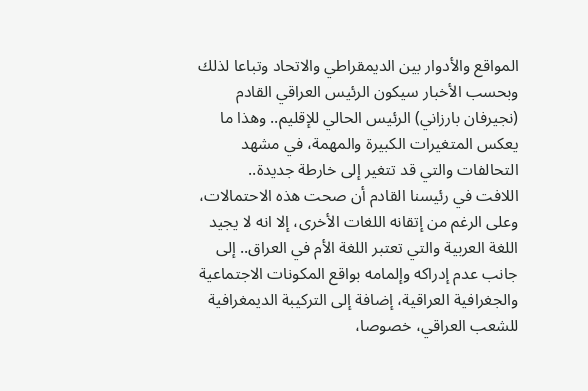المواقع والأدوار بين الديمقراطي والاتحاد وتباعا لذلك وبحسب الأخبار سيكون الرئيس العراقي القادم (نجيرفان بارزاني) الرئيس الحالي للإقليم.. وهذا ما يعكس المتغيرات الكبيرة والمهمة، في مشهد التحالفات والتي قد تتغير إلى خارطة جديدة..
اللافت في رئيسنا القادم أن صحت هذه الاحتمالات، وعلى الرغم من إتقانه اللغات الأخرى، إلا انه لا يجيد اللغة العربية والتي تعتبر اللغة الأم في العراق.. إلى جانب عدم إدراكه وإلمامه بواقع المكونات الاجتماعية والجغرافية العراقية، إضافة إلى التركيبة الديمغرافية للشعب العراقي، خصوصا،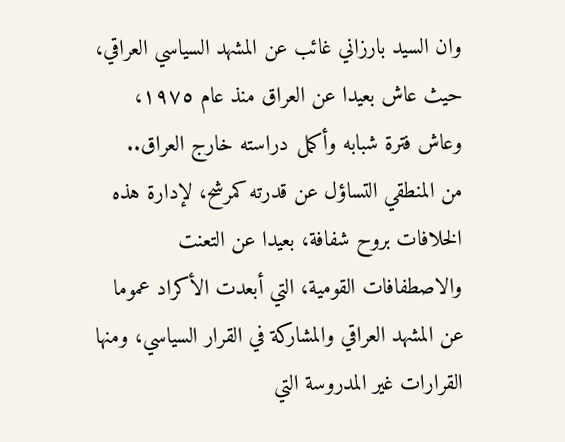وان السيد بارزاني غائب عن المشهد السياسي العراقي، حيث عاش بعيدا عن العراق منذ عام ١٩٧٥، وعاش فترة شبابه وأكمل دراسته خارج العراق..
من المنطقي التساؤل عن قدرته كمرشح، لإدارة هذه الخلافات بروح شفافة، بعيدا عن التعنت والاصطفافات القومية، التي أبعدت الأكراد عموما عن المشهد العراقي والمشاركة في القرار السياسي، ومنها القرارات غير المدروسة التي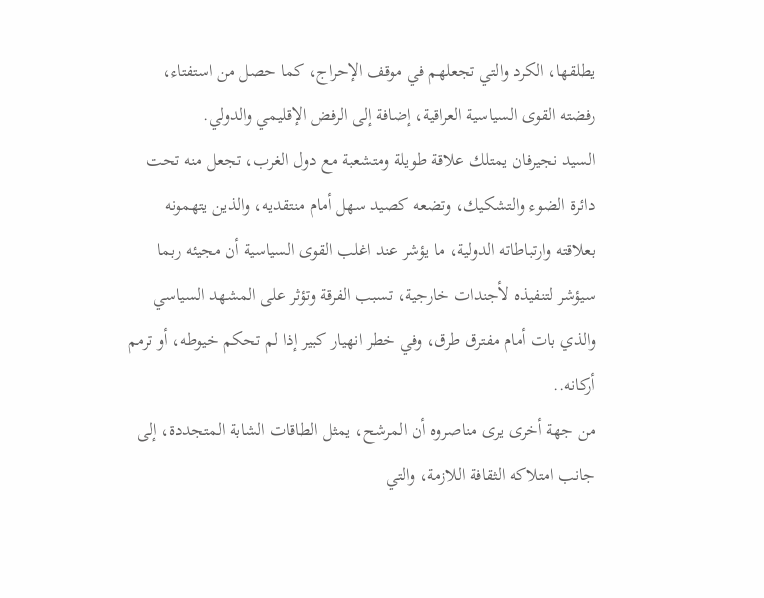يطلقها، الكرد والتي تجعلهم في موقف الإحراج، كما حصل من استفتاء، رفضته القوى السياسية العراقية، إضافة إلى الرفض الإقليمي والدولي.
السيد نجيرفان يمتلك علاقة طويلة ومتشعبة مع دول الغرب، تجعل منه تحت دائرة الضوء والتشكيك، وتضعه كصيد سهل أمام منتقديه، والذين يتهمونه بعلاقته وارتباطاته الدولية، ما يؤشر عند اغلب القوى السياسية أن مجيئه ربما سيؤشر لتنفيذه لأجندات خارجية، تسبب الفرقة وتؤثر على المشهد السياسي والذي بات أمام مفترق طرق، وفي خطر انهيار كبير إذا لم تحكم خيوطه، أو ترمم أركانه..
من جهة أخرى يرى مناصروه أن المرشح، يمثل الطاقات الشابة المتجددة، إلى جانب امتلاكه الثقافة اللازمة، والتي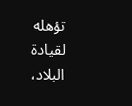تؤهله لقيادة البلاد،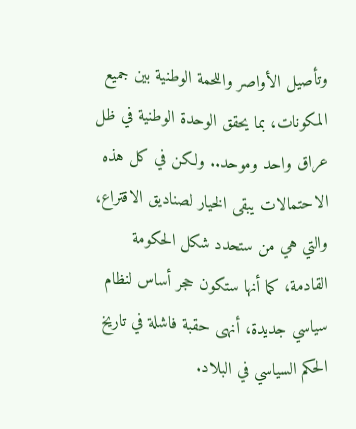وتأصيل الأواصر واللحمة الوطنية بين جميع المكونات، بما يحقق الوحدة الوطنية في ظل عراق واحد وموحد.. ولكن في كل هذه الاحتمالات يبقى الخيار لصناديق الاقتراع، والتي هي من ستحدد شكل الحكومة القادمة، كما أنها ستكون حجر أساس لنظام سياسي جديدة، أنهى حقبة فاشلة في تاريخ الحكم السياسي في البلاد.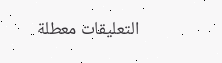التعليقات معطلة